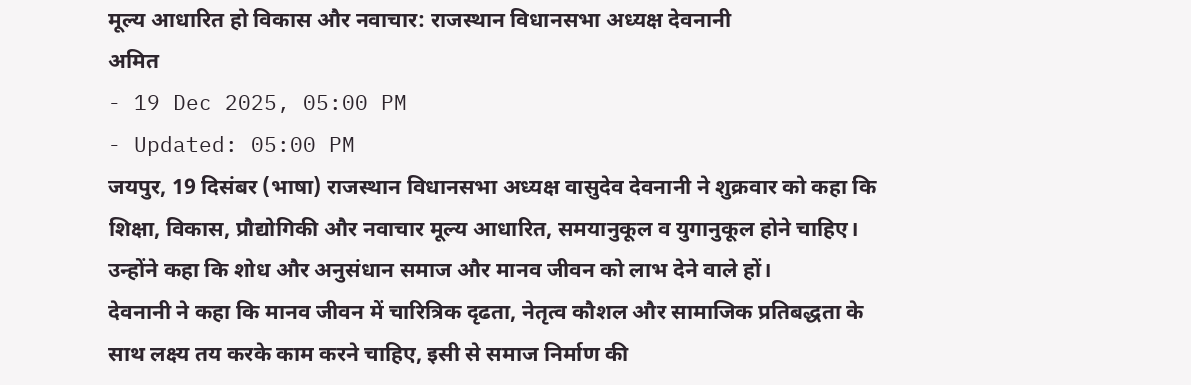मूल्य आधारित हो विकास और नवाचार: राजस्थान विधानसभा अध्यक्ष देवनानी
अमित
- 19 Dec 2025, 05:00 PM
- Updated: 05:00 PM
जयपुर, 19 दिसंबर (भाषा) राजस्थान विधानसभा अध्यक्ष वासुदेव देवनानी ने शुक्रवार को कहा कि शिक्षा, विकास, प्रौद्योगिकी और नवाचार मूल्य आधारित, समयानुकूल व युगानुकूल होने चाहिए। उन्होंने कहा कि शोध और अनुसंधान समाज और मानव जीवन को लाभ देने वाले हों।
देवनानी ने कहा कि मानव जीवन में चारित्रिक दृढता, नेतृत्व कौशल और सामाजिक प्रतिबद्धता के साथ लक्ष्य तय करके काम करने चाहिए, इसी से समाज निर्माण की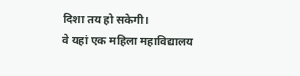दिशा तय हो सकेगी।
वे यहां एक महिला महाविद्यालय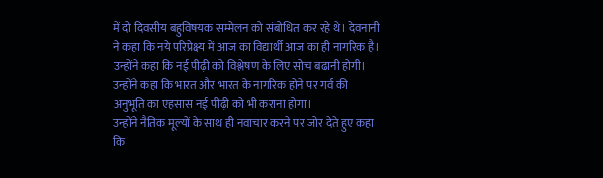में दो दिवसीय बहुविषयक सम्मेलन को संबोधित कर रहे थे। देवनानी ने कहा कि नये परिप्रेक्ष्य में आज का विद्यार्थी आज का ही नागरिक है। उन्होंने कहा कि नई पीढ़ी को विश्लेषण के लिए सोच बढानी होगी। उन्होंने कहा कि भारत और भारत के नागरिक होने पर गर्व की अनुभूति का एहसास नई पीढ़ी को भी कराना होगा।
उन्होंने नैतिक मूल्यों के साथ ही नवाचार करने पर जोर देते हुए कहा कि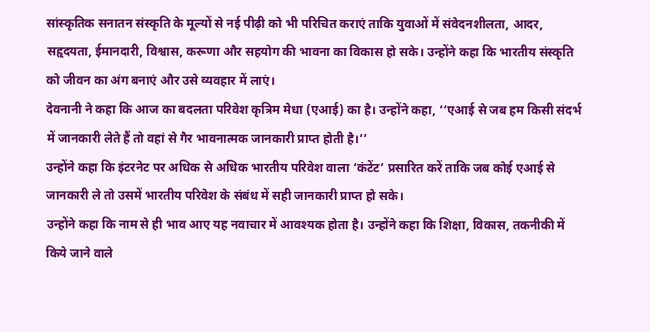सांस्कृतिक सनातन संस्कृति के मूल्यों से नई पीढ़ी को भी परिचित कराएं ताकि युवाओं में संवेदनशीलता, आदर, सहृदयता, ईमानदारी, विश्वास, करूणा और सहयोग की भावना का विकास हो सके। उन्होंने कहा कि भारतीय संस्कृति को जीवन का अंग बनाएं और उसे व्यवहार में लाएं।
देवनानी ने कहा कि आज का बदलता परिवेश कृत्रिम मेधा (एआई) का है। उन्होंने कहा, ‘‘एआई से जब हम किसी संदर्भ में जानकारी लेते हैं तो वहां से गैर भावनात्मक जानकारी प्राप्त होती है।’’
उन्होंने कहा कि इंटरनेट पर अधिक से अधिक भारतीय परिवेश वाला ‘कंटेंट’ प्रसारित करें ताकि जब कोई एआई से जानकारी ले तो उसमें भारतीय परिवेश के संबंध में सही जानकारी प्राप्त हो सके।
उन्होंने कहा कि नाम से ही भाव आए यह नवाचार में आवश्यक होता है। उन्होंने कहा कि शिक्षा, विकास, तकनीकी में किये जाने वाले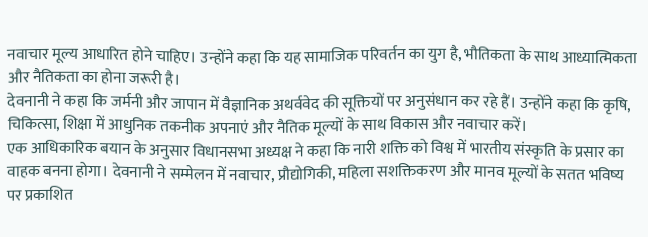नवाचार मूल्य आधारित होने चाहिए। उन्होंने कहा कि यह सामाजिक परिवर्तन का युग है, भौतिकता के साथ आध्यात्मिकता और नैतिकता का होना जरूरी है।
देवनानी ने कहा कि जर्मनी और जापान में वैज्ञानिक अथर्ववेद की सूक्तियों पर अनुसंधान कर रहे हैं। उन्होंने कहा कि कृषि, चिकित्सा, शिक्षा में आधुनिक तकनीक अपनाएं और नैतिक मूल्यों के साथ विकास और नवाचार करें।
एक आधिकारिक बयान के अनुसार विधानसभा अध्यक्ष ने कहा कि नारी शक्ति को विश्व में भारतीय संस्कृति के प्रसार का वाहक बनना होगा। देवनानी ने सम्मेलन में नवाचार, प्रौद्योगिकी, महिला सशक्तिकरण और मानव मूल्यों के सतत भविष्य पर प्रकाशित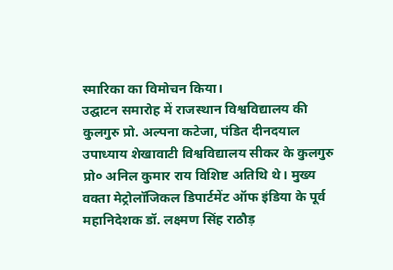स्मारिका का विमोचन किया।
उद्घाटन समारोह में राजस्थान विश्वविद्यालय की कुलगुरु प्रो. अल्पना कटेजा, पंडित दीनदयाल उपाध्याय शेखावाटी विश्वविद्यालय सीकर के कुलगुरु प्रो० अनिल कुमार राय विशिष्ट अतिथि थे। मुख्य वक्ता मेट्रोलॉजिकल डिपार्टमेंट ऑफ इंडिया के पूर्व महानिदेशक डॉ. लक्ष्मण सिंह राठौड़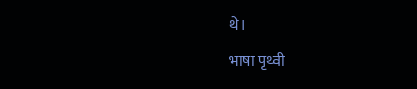थे।
भाषा पृथ्वी